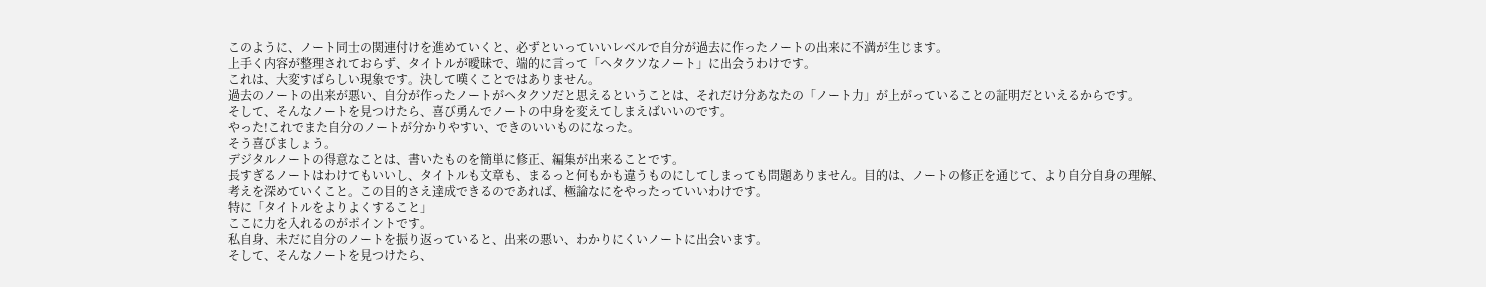このように、ノート同士の関連付けを進めていくと、必ずといっていいレベルで自分が過去に作ったノートの出来に不満が生じます。
上手く内容が整理されておらず、タイトルが曖昧で、端的に言って「ヘタクソなノート」に出会うわけです。
これは、大変すばらしい現象です。決して嘆くことではありません。
過去のノートの出来が悪い、自分が作ったノートがヘタクソだと思えるということは、それだけ分あなたの「ノート力」が上がっていることの証明だといえるからです。
そして、そんなノートを見つけたら、喜び勇んでノートの中身を変えてしまえばいいのです。
やった!これでまた自分のノートが分かりやすい、できのいいものになった。
そう喜びましょう。
デジタルノートの得意なことは、書いたものを簡単に修正、編集が出来ることです。
長すぎるノートはわけてもいいし、タイトルも文章も、まるっと何もかも違うものにしてしまっても問題ありません。目的は、ノートの修正を通じて、より自分自身の理解、考えを深めていくこと。この目的さえ達成できるのであれば、極論なにをやったっていいわけです。
特に「タイトルをよりよくすること」
ここに力を入れるのがポイントです。
私自身、未だに自分のノートを振り返っていると、出来の悪い、わかりにくいノートに出会います。
そして、そんなノートを見つけたら、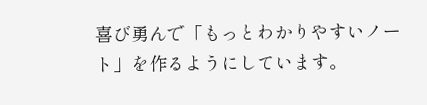喜び勇んで「もっとわかりやすいノート」を作るようにしています。